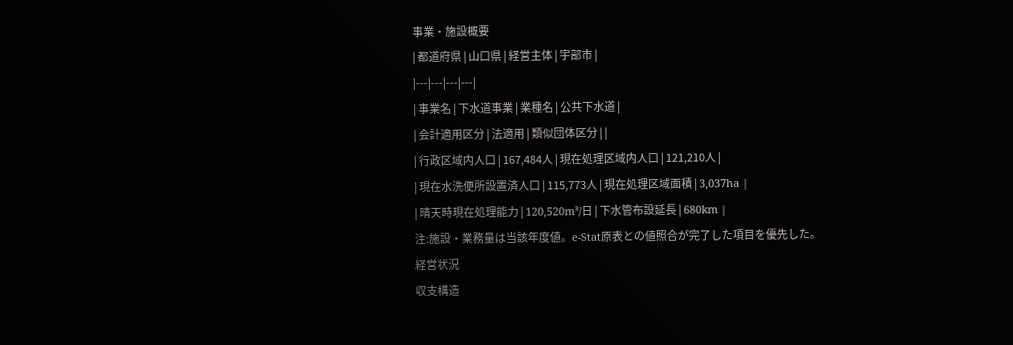事業・施設概要
| 都道府県 | 山口県 | 経営主体 | 宇部市 |
|---|---|---|---|
| 事業名 | 下水道事業 | 業種名 | 公共下水道 |
| 会計適用区分 | 法適用 | 類似団体区分 | |
| 行政区域内人口 | 167,484人 | 現在処理区域内人口 | 121,210人 |
| 現在水洗便所設置済人口 | 115,773人 | 現在処理区域面積 | 3,037ha |
| 晴天時現在処理能力 | 120,520m³/日 | 下水管布設延長 | 680km |
注:施設・業務量は当該年度値。e-Stat原表との値照合が完了した項目を優先した。
経営状況
収支構造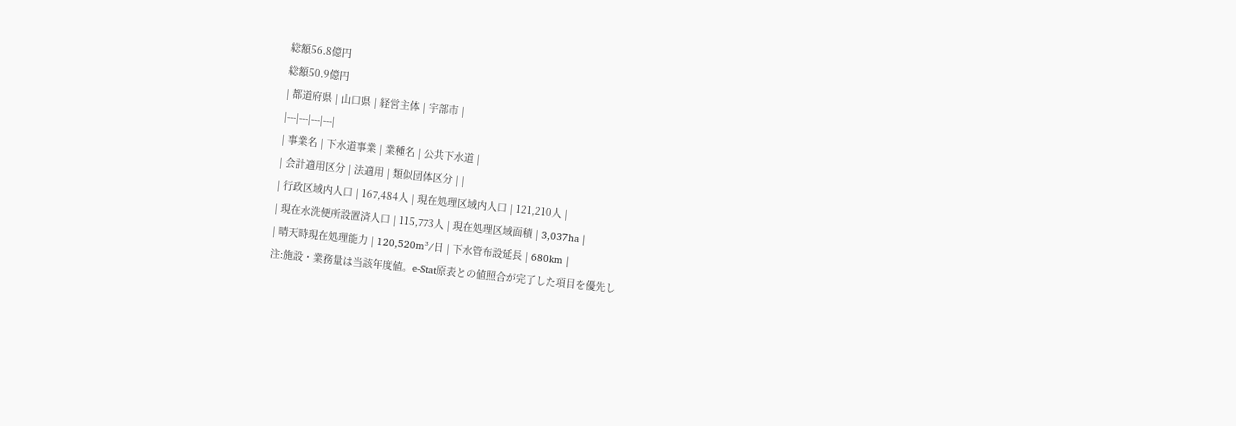総額56.8億円
総額50.9億円
| 都道府県 | 山口県 | 経営主体 | 宇部市 |
|---|---|---|---|
| 事業名 | 下水道事業 | 業種名 | 公共下水道 |
| 会計適用区分 | 法適用 | 類似団体区分 | |
| 行政区域内人口 | 167,484人 | 現在処理区域内人口 | 121,210人 |
| 現在水洗便所設置済人口 | 115,773人 | 現在処理区域面積 | 3,037ha |
| 晴天時現在処理能力 | 120,520m³/日 | 下水管布設延長 | 680km |
注:施設・業務量は当該年度値。e-Stat原表との値照合が完了した項目を優先し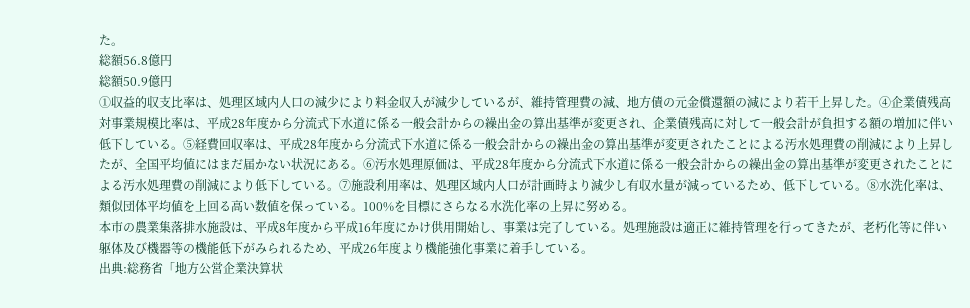た。
総額56.8億円
総額50.9億円
①収益的収支比率は、処理区域内人口の減少により料金収入が減少しているが、維持管理費の減、地方債の元金償還額の減により若干上昇した。④企業債残高対事業規模比率は、平成28年度から分流式下水道に係る一般会計からの繰出金の算出基準が変更され、企業債残高に対して一般会計が負担する額の増加に伴い低下している。⑤経費回収率は、平成28年度から分流式下水道に係る一般会計からの繰出金の算出基準が変更されたことによる汚水処理費の削減により上昇したが、全国平均値にはまだ届かない状況にある。⑥汚水処理原価は、平成28年度から分流式下水道に係る一般会計からの繰出金の算出基準が変更されたことによる汚水処理費の削減により低下している。⑦施設利用率は、処理区域内人口が計画時より減少し有収水量が減っているため、低下している。⑧水洗化率は、類似団体平均値を上回る高い数値を保っている。100%を目標にさらなる水洗化率の上昇に努める。
本市の農業集落排水施設は、平成8年度から平成16年度にかけ供用開始し、事業は完了している。処理施設は適正に維持管理を行ってきたが、老朽化等に伴い躯体及び機器等の機能低下がみられるため、平成26年度より機能強化事業に着手している。
出典:総務省「地方公営企業決算状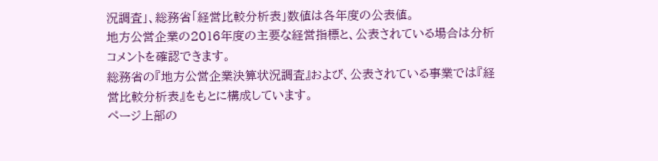況調査」、総務省「経営比較分析表」数値は各年度の公表値。
地方公営企業の2016年度の主要な経営指標と、公表されている場合は分析コメントを確認できます。
総務省の『地方公営企業決算状況調査』および、公表されている事業では『経営比較分析表』をもとに構成しています。
ページ上部の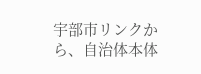宇部市リンクから、自治体本体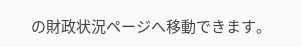の財政状況ページへ移動できます。